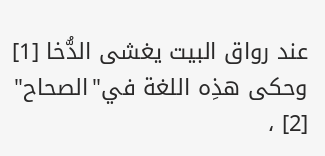عند رواق البيت يغشى الدُّخا [1]
وحكى هذِه اللغة في"الصحاح" [2] ،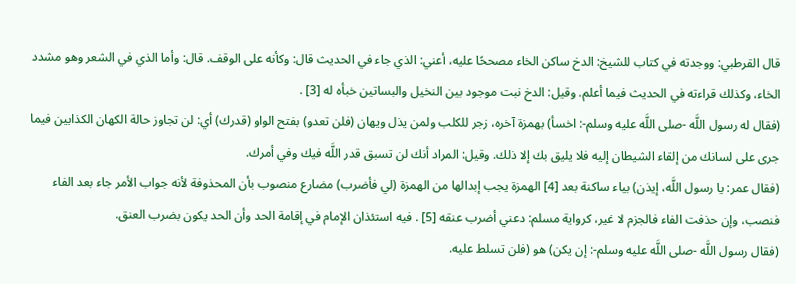قال القرطبي: ووجدته في كتاب للشيخ: الدخ ساكن الخاء مصححًا عليه، أعني: الذي جاء في الحديث قال: وكأنه على الوقف. قال: وأما الذي في الشعر وهو مشدد الخاء، وكذلك قراءته في الحديث فيما أعلم. وقيل: الدخ نبت موجود بين النخيل والبساتين خبأه له [3] .
(فقال له رسول اللَّه -صلى اللَّه عليه وسلم-: اخسأ) بهمزة آخره، زجر للكلب ولمن يذل ويهان (فلن تعدو) بفتح الواو (قدرك) أي: لن تجاوز حالة الكهان الكذابين فيما جرى على لسانك من إلقاء الشيطان إليه فلا يليق بك إلا ذلك. وقيل: المراد أنك لن تسبق قدر اللَّه فيك وفي أمرك.
(فقال عمر: يا رسول اللَّه، إيذن) بياء ساكنة بعد [4] الهمزة يجب إبدالها من الهمزة (لي فأضرب) مضارع منصوب بأن المحذوفة لأنه جواب الأمر جاء بعد الفاء فنصب، وإن حذفت الفاء فالجزم لا غير، كرواية مسلم: دعني أضرب عنقه [5] . فيه استئذان الإمام في إقامة الحد وأن الحد يكون بضرب العنق.
(فقال رسول اللَّه -صلى اللَّه عليه وسلم-: إن يكن) هو (فلن تسلط عليه.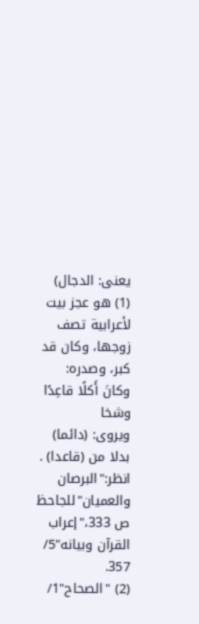يعنى: الدجال)
(1) هو عجز بيت لأعرابية تصف زوجها، وكان قد كبر، وصدره:
وكانَ أَكلًا قاعِدًا وشخا
ويروى: (دائما) بدلا من (قاعدا) .
انظر:"البرصان والعميان"للجاحظ ص 333،"إعراب القرآن وبيانه"5/ 357.
(2) "الصحاح"1/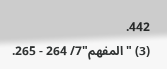442.
(3) "المفهم"7/ 264 - 265.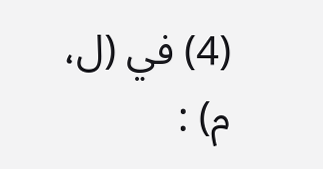(4) في (ل، م) :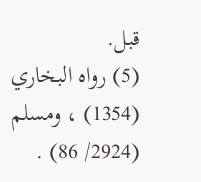قبل.
(5) رواه البخاري (1354) ، ومسلم (2924/ 86) .